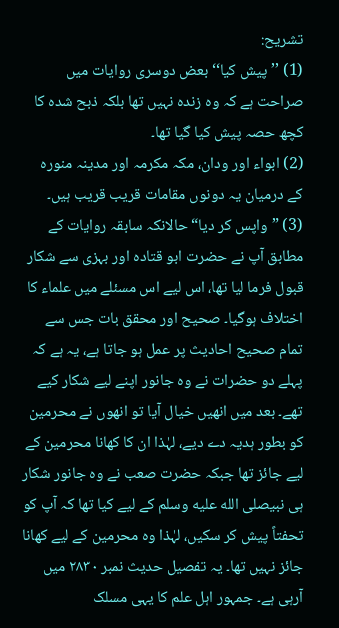تشریح:
(1) ’’پیش کیا‘‘ بعض دوسری روایات میں صراحت ہے کہ وہ زندہ نہیں تھا بلکہ ذبح شدہ کا کچھ حصہ پیش کیا گیا تھا۔
(2) ابواء اور ودان، مکہ مکرمہ اور مدینہ منورہ کے درمیان یہ دونوں مقامات قریب قریب ہیں۔
(3) ”واپس کر دیا“ حالانکہ سابقہ روایات کے مطابق آپ نے حضرت ابو قتادہ اور بہزی سے شکار قبول فرما لیا تھا، اس لیے اس مسئلے میں علماء کا اختلاف ہوگیا۔ صحیح اور محقق بات جس سے تمام صحیح احادیث پر عمل ہو جاتا ہے، یہ ہے کہ پہلے دو حضرات نے وہ جانور اپنے لیے شکار کیے تھے۔ بعد میں انھیں خیال آیا تو انھوں نے محرمین کو بطور ہدیہ دے دیے، لہٰذا ان کا کھانا محرمین کے لیے جائز تھا جبکہ حضرت صعب نے وہ جانور شکار ہی نبیصلى الله عليه وسلم کے لیے کیا تھا کہ آپ کو تحفتاً پیش کر سکیں، لہٰذا وہ محرمین کے لیے کھانا جائز نہیں تھا۔ یہ تفصیل حدیث نمبر ۲۸۳۰ میں آرہی ہے۔ جمہور اہل علم کا یہی مسلک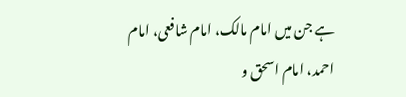ہے جن میں امام مالک، امام شافعی، امام احمد، امام اسحق و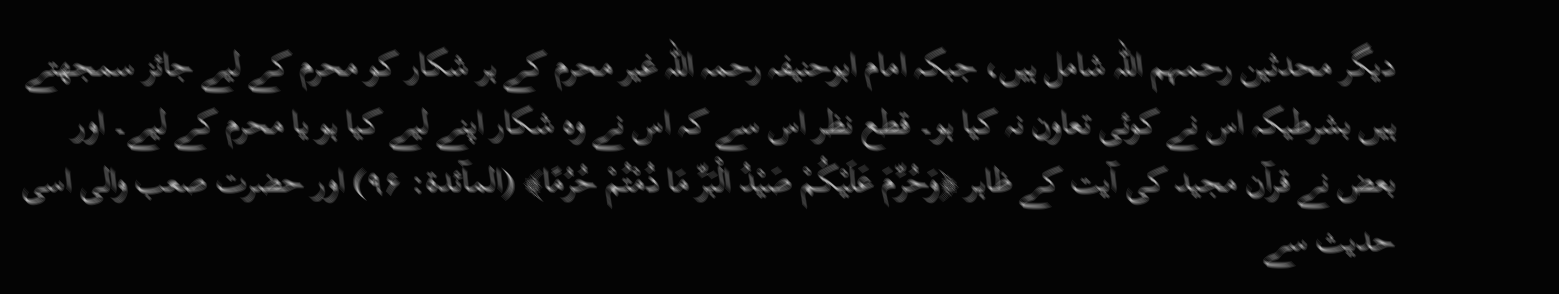دیگر محدثین رحمہم اللہ شامل ہیں، جبکہ امام ابوحنیفہ رحمہ اللہ غیر محرم کے ہر شکار کو محرم کے لیے جائز سمجھتے ہیں بشرطیکہ اس نے کوئی تعاون نہ کیا ہو۔ قطع نظر اس سے کہ اس نے وہ شکار اپنے لیے کیا ہو یا محرم کے لیے۔ اور بعض نے قرآن مجید کی آیت کے ظاہر ﴿وَحُرِّمَ عَلَيْكُمْ صَيْدُ الْبَرِّ مَا دُمْتُمْ حُرُمًا﴾ (المآئدۃ: ۹۶) اور حضرت صعب والی اسی حدیث سے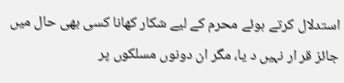استدلال کرتے ہوئے محرم کے لیے شکار کھانا کسی بھی حال میں جائز قر ار نہیں د یا، مگر ان دونوں مسلکوں پر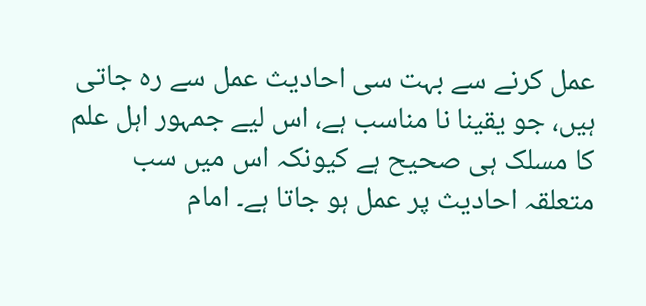عمل کرنے سے بہت سی احادیث عمل سے رہ جاتی ہیں، جو یقینا نا مناسب ہے، اس لیے جمہور اہل علم کا مسلک ہی صحیح ہے کیونکہ اس میں سب متعلقہ احادیث پر عمل ہو جاتا ہے۔ امام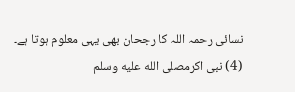نسائی رحمہ اللہ کا رجحان بھی یہی معلوم ہوتا ہے۔
(4) نبی اکرمصلى الله عليه وسلم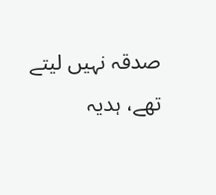صدقہ نہیں لیتے تھے، ہدیہ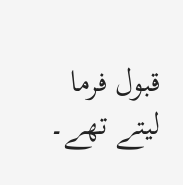قبول فرما لیتے تھے۔